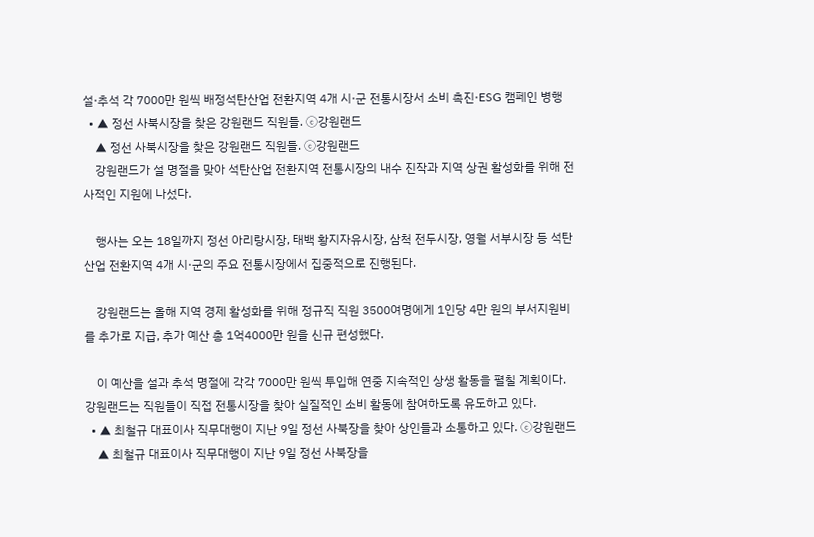설·추석 각 7000만 원씩 배정석탄산업 전환지역 4개 시·군 전통시장서 소비 촉진·ESG 캠페인 병행
  • ▲ 정선 사북시장을 찾은 강원랜드 직원들. ⓒ강원랜드
    ▲ 정선 사북시장을 찾은 강원랜드 직원들. ⓒ강원랜드
    강원랜드가 설 명절을 맞아 석탄산업 전환지역 전통시장의 내수 진작과 지역 상권 활성화를 위해 전사적인 지원에 나섰다.

    행사는 오는 18일까지 정선 아리랑시장, 태백 황지자유시장, 삼척 전두시장, 영월 서부시장 등 석탄산업 전환지역 4개 시·군의 주요 전통시장에서 집중적으로 진행된다.

    강원랜드는 올해 지역 경제 활성화를 위해 정규직 직원 3500여명에게 1인당 4만 원의 부서지원비를 추가로 지급, 추가 예산 총 1억4000만 원을 신규 편성했다.

    이 예산을 설과 추석 명절에 각각 7000만 원씩 투입해 연중 지속적인 상생 활동을 펼칠 계획이다. 강원랜드는 직원들이 직접 전통시장을 찾아 실질적인 소비 활동에 참여하도록 유도하고 있다.
  • ▲ 최철규 대표이사 직무대행이 지난 9일 정선 사북장을 찾아 상인들과 소통하고 있다. ⓒ강원랜드
    ▲ 최철규 대표이사 직무대행이 지난 9일 정선 사북장을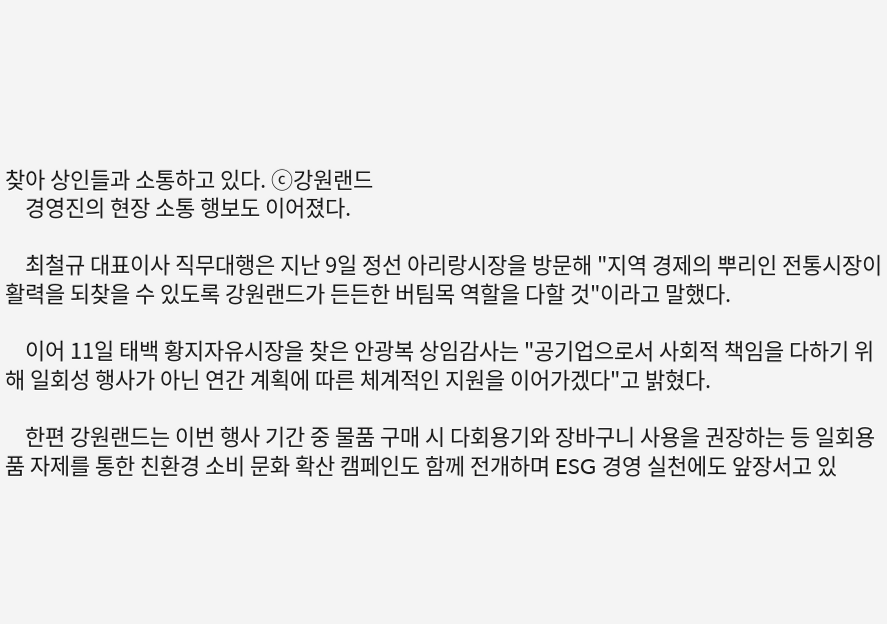찾아 상인들과 소통하고 있다. ⓒ강원랜드
    경영진의 현장 소통 행보도 이어졌다.

    최철규 대표이사 직무대행은 지난 9일 정선 아리랑시장을 방문해 "지역 경제의 뿌리인 전통시장이 활력을 되찾을 수 있도록 강원랜드가 든든한 버팀목 역할을 다할 것"이라고 말했다.

    이어 11일 태백 황지자유시장을 찾은 안광복 상임감사는 "공기업으로서 사회적 책임을 다하기 위해 일회성 행사가 아닌 연간 계획에 따른 체계적인 지원을 이어가겠다"고 밝혔다.

    한편 강원랜드는 이번 행사 기간 중 물품 구매 시 다회용기와 장바구니 사용을 권장하는 등 일회용품 자제를 통한 친환경 소비 문화 확산 캠페인도 함께 전개하며 ESG 경영 실천에도 앞장서고 있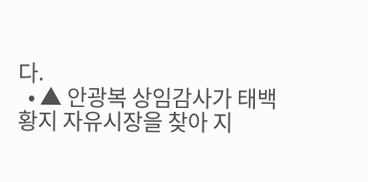다.
  • ▲ 안광복 상임감사가 태백 황지 자유시장을 찾아 지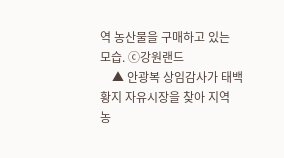역 농산물을 구매하고 있는 모습. ⓒ강원랜드
    ▲ 안광복 상임감사가 태백 황지 자유시장을 찾아 지역 농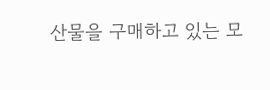산물을 구매하고 있는 모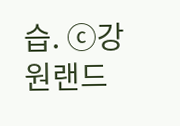습. ⓒ강원랜드